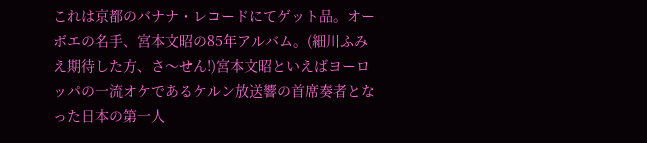これは京都のバナナ・レコードにてゲット品。オーボエの名手、宮本文昭の85年アルバム。(細川ふみえ期待した方、さ〜せん!)宮本文昭といえばヨーロッパの一流オケであるケルン放送響の首席奏者となった日本の第一人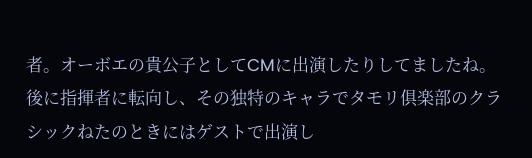者。オーボエの貴公子としてCMに出演したりしてましたね。後に指揮者に転向し、その独特のキャラでタモリ俱楽部のクラシックねたのときにはゲストで出演し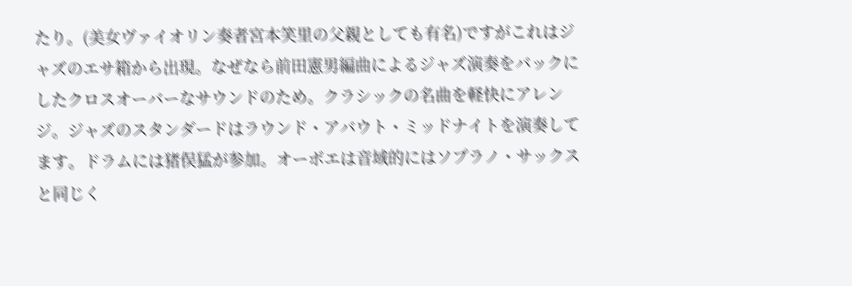たり。(美女ヴァイオリン奏者宮本笑里の父親としても有名)ですがこれはジャズのエサ箱から出現。なぜなら前田憲男編曲によるジャズ演奏をバックにしたクロスオーバーなサウンドのため。クラシックの名曲を軽快にアレンジ。ジャズのスタンダードはラウンド・アバウト・ミッドナイトを演奏してます。ドラムには猪俣猛が参加。オーボエは音域的にはソプラノ・サックスと同じく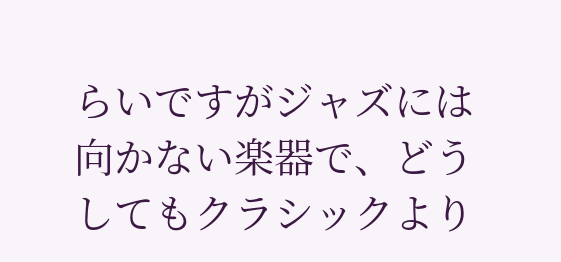らいですがジャズには向かない楽器で、どうしてもクラシックより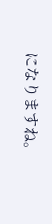になりますね。